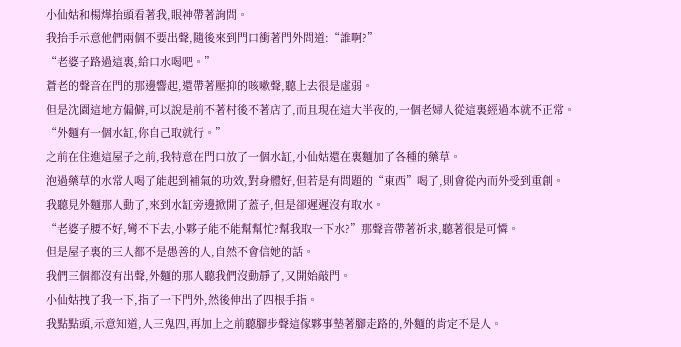小仙姑和楊燁抬頭看著我,眼神帶著詢問。
我抬手示意他們兩個不要出聲,隨後來到門口衝著門外問道:“誰啊?”
“老婆子路過這裏,給口水喝吧。”
蒼老的聲音在門的那邊響起,還帶著壓抑的咳嗽聲,聽上去很是虛弱。
但是沈園這地方偏僻,可以說是前不著村後不著店了,而且現在這大半夜的,一個老婦人從這裏經過本就不正常。
“外麵有一個水缸,你自己取就行。”
之前在住進這屋子之前,我特意在門口放了一個水缸,小仙姑還在裏麵加了各種的藥草。
泡過藥草的水常人喝了能起到補氣的功效,對身體好,但若是有問題的“東西”喝了,則會從內而外受到重創。
我聽見外麵那人動了,來到水缸旁邊掀開了蓋子,但是卻遲遲沒有取水。
“老婆子腰不好,彎不下去,小夥子能不能幫幫忙?幫我取一下水?”那聲音帶著祈求,聽著很是可憐。
但是屋子裏的三人都不是愚善的人,自然不會信她的話。
我們三個都沒有出聲,外麵的那人聽我們沒動靜了,又開始敲門。
小仙姑拽了我一下,指了一下門外,然後伸出了四根手指。
我點點頭,示意知道,人三鬼四,再加上之前聽腳步聲這傢夥事墊著腳走路的,外麵的肯定不是人。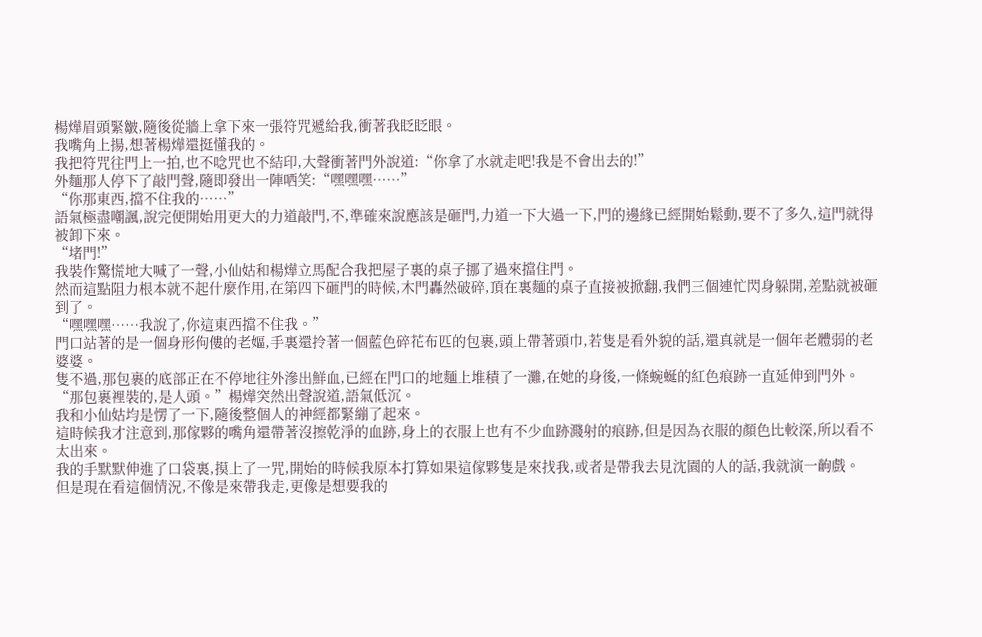楊燁眉頭緊皺,隨後從牆上拿下來一張符咒遞給我,衝著我眨眨眼。
我嘴角上揚,想著楊燁還挺懂我的。
我把符咒往門上一拍,也不唸咒也不結印,大聲衝著門外說道:“你拿了水就走吧!我是不會出去的!”
外麵那人停下了敲門聲,隨即發出一陣哂笑:“嘿嘿嘿……”
“你那東西,擋不住我的……”
語氣極盡嘲諷,說完便開始用更大的力道敲門,不,準確來說應該是砸門,力道一下大過一下,門的邊緣已經開始鬆動,要不了多久,這門就得被卸下來。
“堵門!”
我裝作驚慌地大喊了一聲,小仙姑和楊燁立馬配合我把屋子裏的桌子挪了過來擋住門。
然而這點阻力根本就不起什麼作用,在第四下砸門的時候,木門轟然破碎,頂在裏麵的桌子直接被掀翻,我們三個連忙閃身躲開,差點就被砸到了。
“嘿嘿嘿……我說了,你這東西擋不住我。”
門口站著的是一個身形佝僂的老嫗,手裏還拎著一個藍色碎花布匹的包裹,頭上帶著頭巾,若隻是看外貌的話,還真就是一個年老體弱的老婆婆。
隻不過,那包裹的底部正在不停地往外滲出鮮血,已經在門口的地麵上堆積了一灘,在她的身後,一條蜿蜒的紅色痕跡一直延伸到門外。
“那包裹裡裝的,是人頭。”楊燁突然出聲說道,語氣低沉。
我和小仙姑均是愣了一下,隨後整個人的神經都緊繃了起來。
這時候我才注意到,那傢夥的嘴角還帶著沒擦乾淨的血跡,身上的衣服上也有不少血跡濺射的痕跡,但是因為衣服的顏色比較深,所以看不太出來。
我的手默默伸進了口袋裏,摸上了一咒,開始的時候我原本打算如果這傢夥隻是來找我,或者是帶我去見沈園的人的話,我就演一齣戲。
但是現在看這個情況,不像是來帶我走,更像是想要我的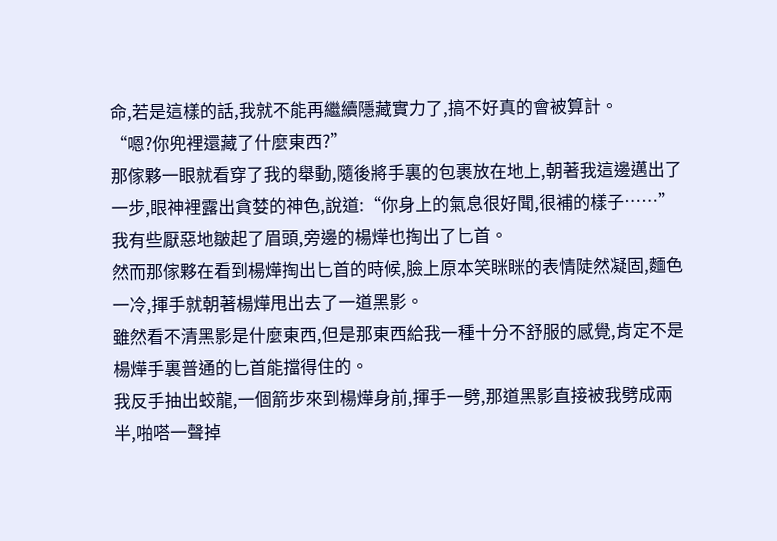命,若是這樣的話,我就不能再繼續隱藏實力了,搞不好真的會被算計。
“嗯?你兜裡還藏了什麼東西?”
那傢夥一眼就看穿了我的舉動,隨後將手裏的包裹放在地上,朝著我這邊邁出了一步,眼神裡露出貪婪的神色,說道:“你身上的氣息很好聞,很補的樣子……”
我有些厭惡地皺起了眉頭,旁邊的楊燁也掏出了匕首。
然而那傢夥在看到楊燁掏出匕首的時候,臉上原本笑眯眯的表情陡然凝固,麵色一冷,揮手就朝著楊燁甩出去了一道黑影。
雖然看不清黑影是什麼東西,但是那東西給我一種十分不舒服的感覺,肯定不是楊燁手裏普通的匕首能擋得住的。
我反手抽出蛟龍,一個箭步來到楊燁身前,揮手一劈,那道黑影直接被我劈成兩半,啪嗒一聲掉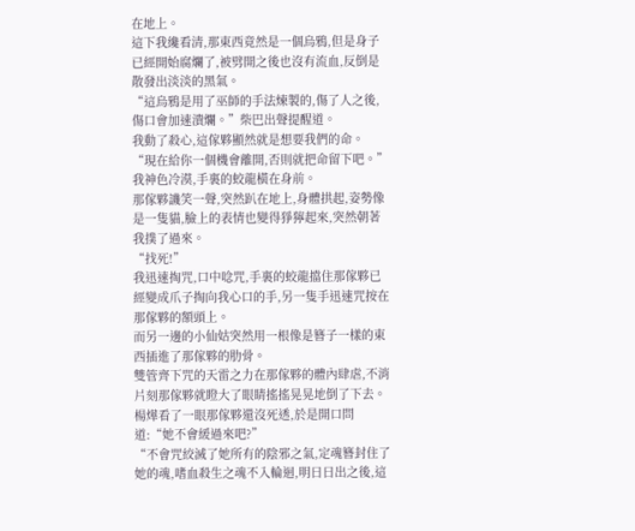在地上。
這下我纔看清,那東西竟然是一個烏鴉,但是身子已經開始腐爛了,被劈開之後也沒有流血,反倒是散發出淡淡的黑氣。
“這烏鴉是用了巫師的手法煉製的,傷了人之後,傷口會加速潰爛。”柴巴出聲提醒道。
我動了殺心,這傢夥顯然就是想要我們的命。
“現在給你一個機會離開,否則就把命留下吧。”我神色冷漠,手裏的蛟龍橫在身前。
那傢夥譏笑一聲,突然趴在地上,身體拱起,姿勢像是一隻貓,臉上的表情也變得猙獰起來,突然朝著我撲了過來。
“找死!”
我迅速掏咒,口中唸咒,手裏的蛟龍擋住那傢夥已經變成爪子掏向我心口的手,另一隻手迅速咒按在那傢夥的額頭上。
而另一邊的小仙姑突然用一根像是簪子一樣的東西插進了那傢夥的肋骨。
雙管齊下咒的天雷之力在那傢夥的體內肆虐,不消片刻那傢夥就瞪大了眼睛搖搖晃晃地倒了下去。
楊燁看了一眼那傢夥還沒死透,於是開口問道:“她不會緩過來吧?”
“不會咒絞滅了她所有的陰邪之氣,定魂簪封住了她的魂,嗜血殺生之魂不入輪迴,明日日出之後,這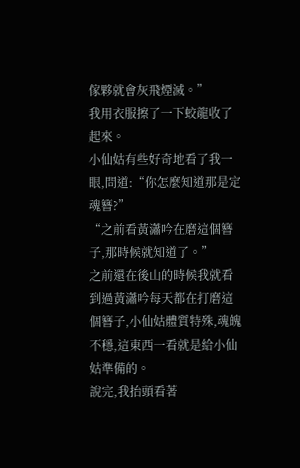傢夥就會灰飛煙滅。”
我用衣服擦了一下蛟龍收了起來。
小仙姑有些好奇地看了我一眼,問道:“你怎麼知道那是定魂簪?”
“之前看黃瀟吟在磨這個簪子,那時候就知道了。”
之前還在後山的時候我就看到過黃瀟吟每天都在打磨這個簪子,小仙姑體質特殊,魂魄不穩,這東西一看就是給小仙姑準備的。
說完,我抬頭看著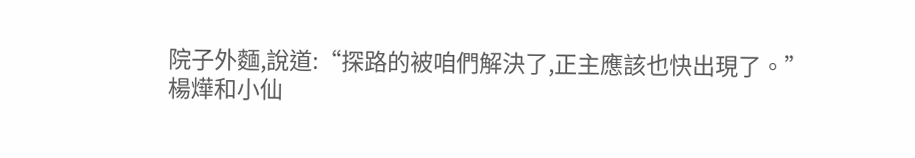院子外麵,說道:“探路的被咱們解決了,正主應該也快出現了。”
楊燁和小仙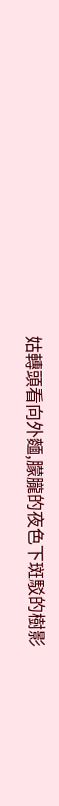姑轉頭看向外麵,朦朧的夜色下斑駁的樹影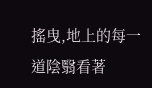搖曳,地上的每一道陰翳看著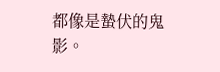都像是蟄伏的鬼影。